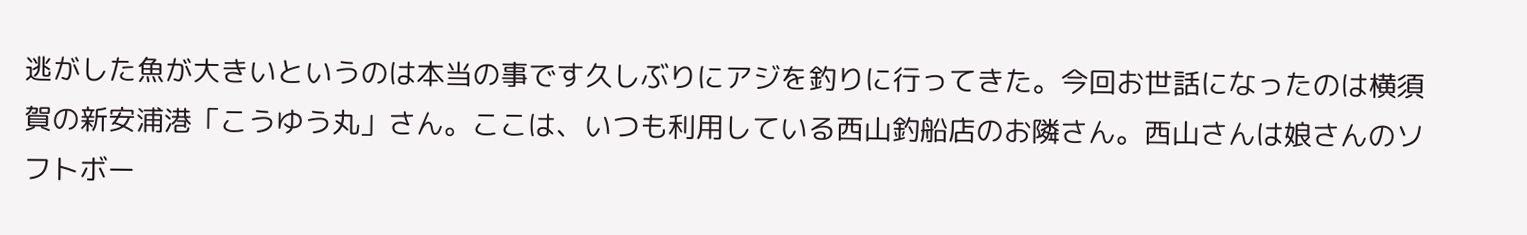逃がした魚が大きいというのは本当の事です久しぶりにアジを釣りに行ってきた。今回お世話になったのは横須賀の新安浦港「こうゆう丸」さん。ここは、いつも利用している西山釣船店のお隣さん。西山さんは娘さんのソフトボー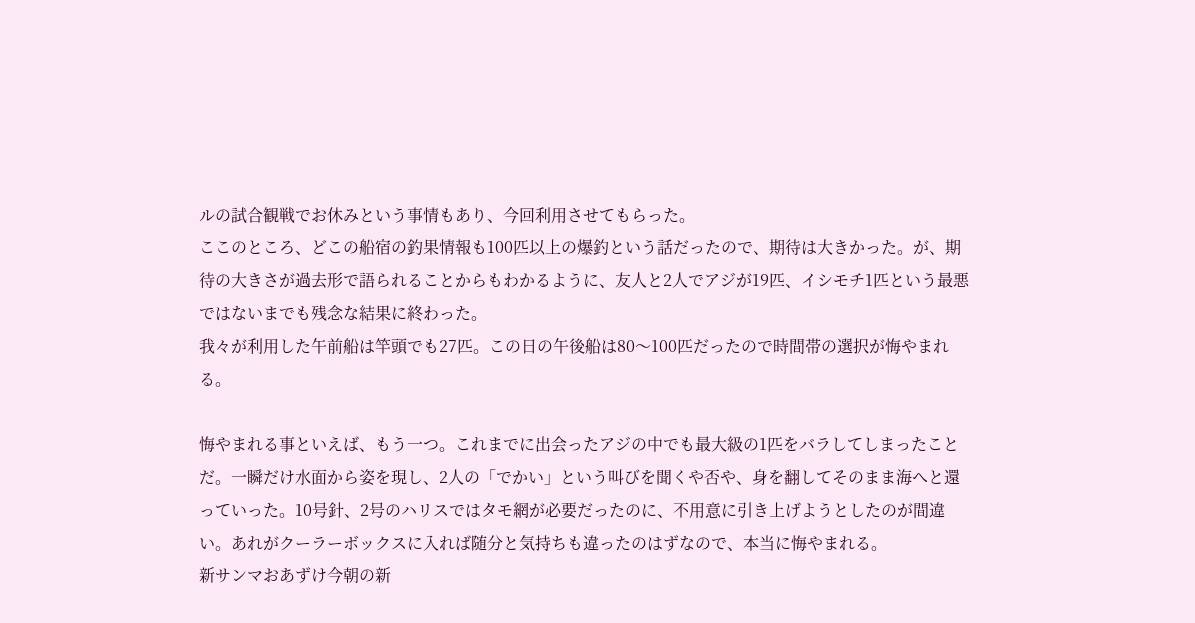ルの試合観戦でお休みという事情もあり、今回利用させてもらった。
ここのところ、どこの船宿の釣果情報も100匹以上の爆釣という話だったので、期待は大きかった。が、期待の大きさが過去形で語られることからもわかるように、友人と2人でアジが19匹、イシモチ1匹という最悪ではないまでも残念な結果に終わった。
我々が利用した午前船は竿頭でも27匹。この日の午後船は80〜100匹だったので時間帯の選択が悔やまれる。

悔やまれる事といえば、もう一つ。これまでに出会ったアジの中でも最大級の1匹をバラしてしまったことだ。一瞬だけ水面から姿を現し、2人の「でかい」という叫びを聞くや否や、身を翻してそのまま海へと還っていった。10号針、2号のハリスではタモ網が必要だったのに、不用意に引き上げようとしたのが間違い。あれがクーラーボックスに入れば随分と気持ちも違ったのはずなので、本当に悔やまれる。
新サンマおあずけ今朝の新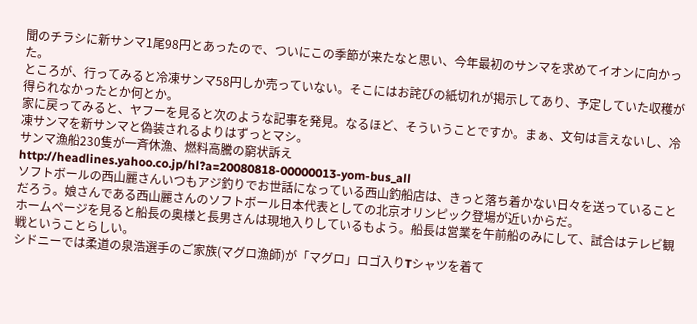聞のチラシに新サンマ1尾98円とあったので、ついにこの季節が来たなと思い、今年最初のサンマを求めてイオンに向かった。
ところが、行ってみると冷凍サンマ58円しか売っていない。そこにはお詫びの紙切れが掲示してあり、予定していた収穫が得られなかったとか何とか。
家に戻ってみると、ヤフーを見ると次のような記事を発見。なるほど、そういうことですか。まぁ、文句は言えないし、冷凍サンマを新サンマと偽装されるよりはずっとマシ。
サンマ漁船230隻が一斉休漁、燃料高騰の窮状訴え
http://headlines.yahoo.co.jp/hl?a=20080818-00000013-yom-bus_all
ソフトボールの西山麗さんいつもアジ釣りでお世話になっている西山釣船店は、きっと落ち着かない日々を送っていることだろう。娘さんである西山麗さんのソフトボール日本代表としての北京オリンピック登場が近いからだ。
ホームページを見ると船長の奥様と長男さんは現地入りしているもよう。船長は営業を午前船のみにして、試合はテレビ観戦ということらしい。
シドニーでは柔道の泉浩選手のご家族(マグロ漁師)が「マグロ」ロゴ入りTシャツを着て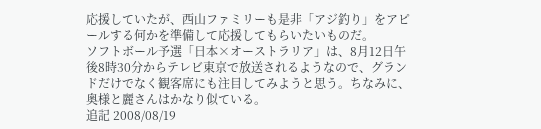応援していたが、西山ファミリーも是非「アジ釣り」をアピールする何かを準備して応援してもらいたいものだ。
ソフトボール予選「日本×オーストラリア」は、8月12日午後8時30分からテレビ東京で放送されるようなので、グランドだけでなく観客席にも注目してみようと思う。ちなみに、奥様と麗さんはかなり似ている。
追記 2008/08/19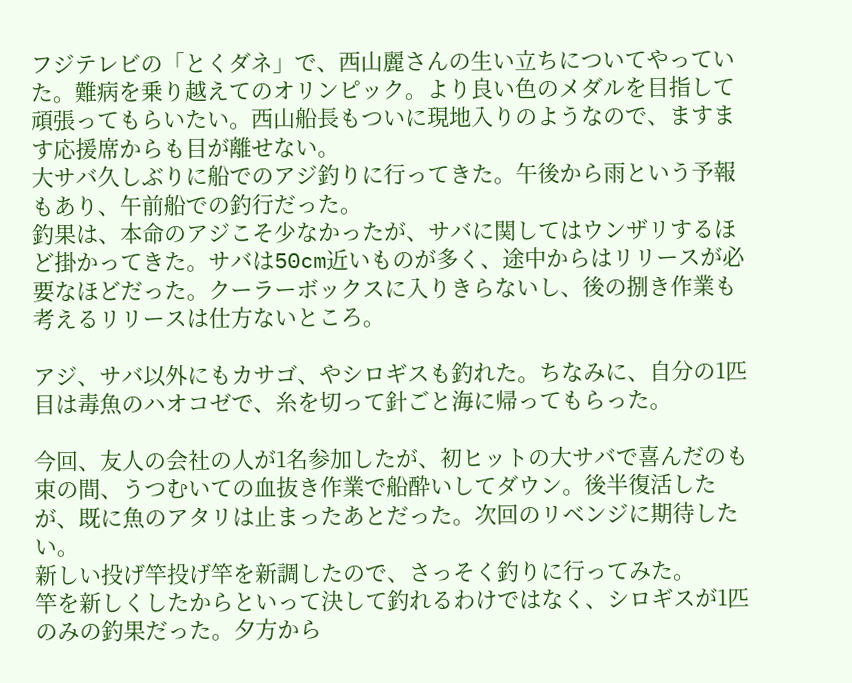フジテレビの「とくダネ」で、西山麗さんの生い立ちについてやっていた。難病を乗り越えてのオリンピック。より良い色のメダルを目指して頑張ってもらいたい。西山船長もついに現地入りのようなので、ますます応援席からも目が離せない。
大サバ久しぶりに船でのアジ釣りに行ってきた。午後から雨という予報もあり、午前船での釣行だった。
釣果は、本命のアジこそ少なかったが、サバに関してはウンザリするほど掛かってきた。サバは50cm近いものが多く、途中からはリリースが必要なほどだった。クーラーボックスに入りきらないし、後の捌き作業も考えるリリースは仕方ないところ。

アジ、サバ以外にもカサゴ、やシロギスも釣れた。ちなみに、自分の1匹目は毒魚のハオコゼで、糸を切って針ごと海に帰ってもらった。

今回、友人の会社の人が1名参加したが、初ヒットの大サバで喜んだのも束の間、うつむいての血抜き作業で船酔いしてダウン。後半復活したが、既に魚のアタリは止まったあとだった。次回のリベンジに期待したい。
新しい投げ竿投げ竿を新調したので、さっそく釣りに行ってみた。
竿を新しくしたからといって決して釣れるわけではなく、シロギスが1匹のみの釣果だった。夕方から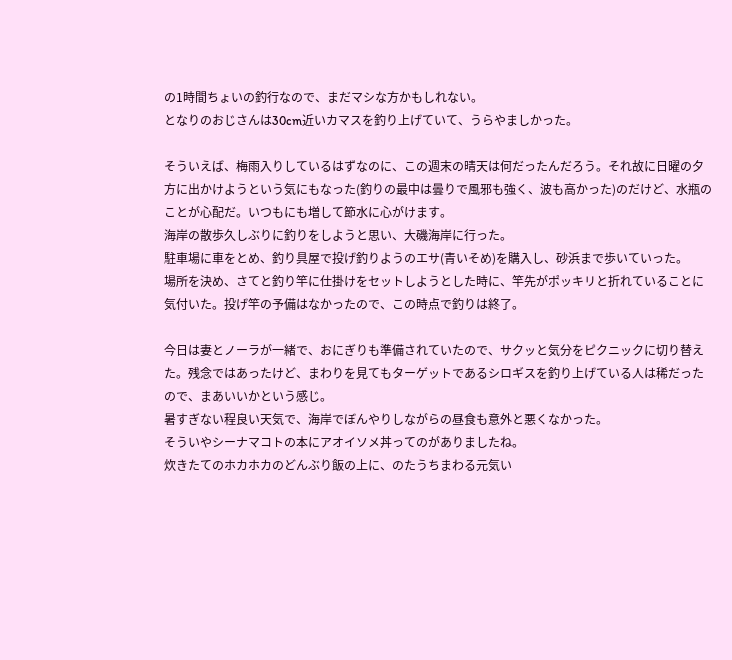の1時間ちょいの釣行なので、まだマシな方かもしれない。
となりのおじさんは30cm近いカマスを釣り上げていて、うらやましかった。

そういえば、梅雨入りしているはずなのに、この週末の晴天は何だったんだろう。それ故に日曜の夕方に出かけようという気にもなった(釣りの最中は曇りで風邪も強く、波も高かった)のだけど、水瓶のことが心配だ。いつもにも増して節水に心がけます。
海岸の散歩久しぶりに釣りをしようと思い、大磯海岸に行った。
駐車場に車をとめ、釣り具屋で投げ釣りようのエサ(青いそめ)を購入し、砂浜まで歩いていった。
場所を決め、さてと釣り竿に仕掛けをセットしようとした時に、竿先がポッキリと折れていることに気付いた。投げ竿の予備はなかったので、この時点で釣りは終了。

今日は妻とノーラが一緒で、おにぎりも準備されていたので、サクッと気分をピクニックに切り替えた。残念ではあったけど、まわりを見てもターゲットであるシロギスを釣り上げている人は稀だったので、まあいいかという感じ。
暑すぎない程良い天気で、海岸でぼんやりしながらの昼食も意外と悪くなかった。
そういやシーナマコトの本にアオイソメ丼ってのがありましたね。
炊きたてのホカホカのどんぶり飯の上に、のたうちまわる元気い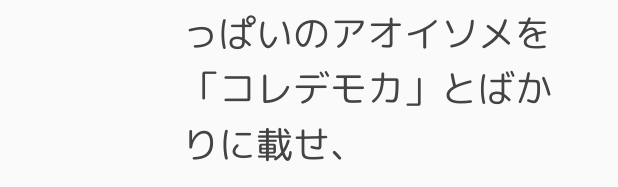っぱいのアオイソメを「コレデモカ」とばかりに載せ、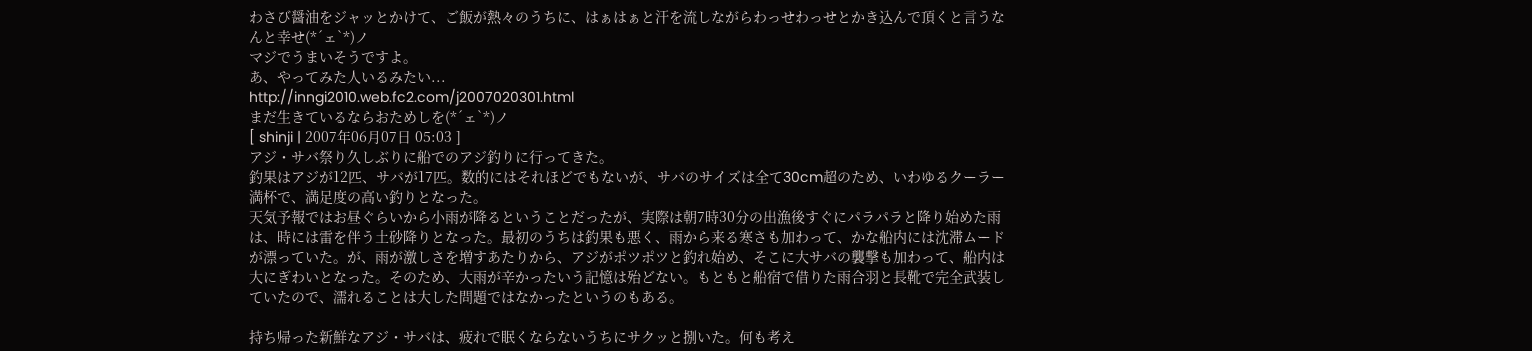わさび醤油をジャッとかけて、ご飯が熱々のうちに、はぁはぁと汗を流しながらわっせわっせとかき込んで頂くと言うなんと幸せ(*´ェ`*)ノ
マジでうまいそうですよ。
あ、やってみた人いるみたい...
http://inngi2010.web.fc2.com/j2007020301.html
まだ生きているならおためしを(*´ェ`*)ノ
[ shinji | 2007年06月07日 05:03 ]
アジ・サバ祭り久しぶりに船でのアジ釣りに行ってきた。
釣果はアジが12匹、サバが17匹。数的にはそれほどでもないが、サバのサイズは全て30cm超のため、いわゆるクーラー満杯で、満足度の高い釣りとなった。
天気予報ではお昼ぐらいから小雨が降るということだったが、実際は朝7時30分の出漁後すぐにパラパラと降り始めた雨は、時には雷を伴う土砂降りとなった。最初のうちは釣果も悪く、雨から来る寒さも加わって、かな船内には沈滞ムードが漂っていた。が、雨が激しさを増すあたりから、アジがポツポツと釣れ始め、そこに大サバの襲撃も加わって、船内は大にぎわいとなった。そのため、大雨が辛かったいう記憶は殆どない。もともと船宿で借りた雨合羽と長靴で完全武装していたので、濡れることは大した問題ではなかったというのもある。

持ち帰った新鮮なアジ・サバは、疲れで眠くならないうちにサクッと捌いた。何も考え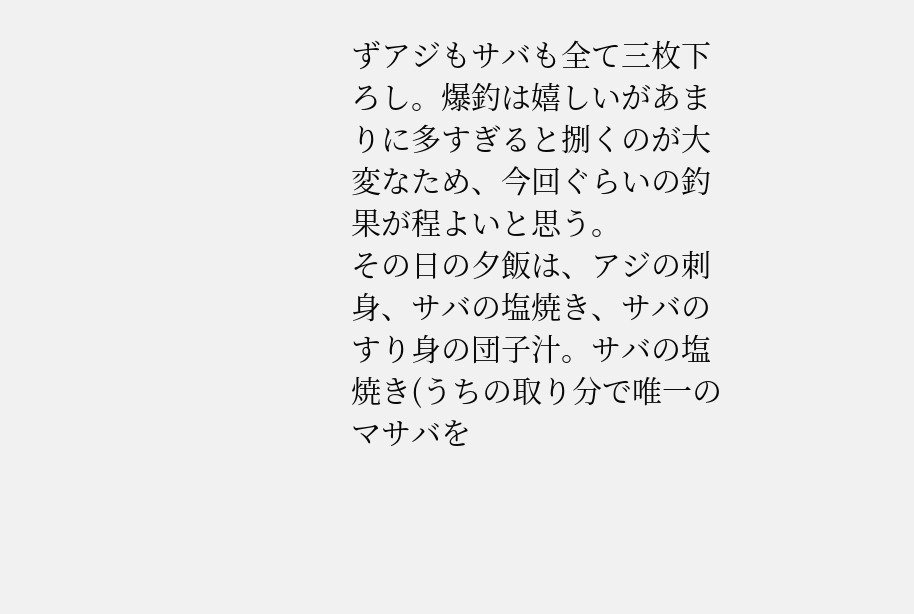ずアジもサバも全て三枚下ろし。爆釣は嬉しいがあまりに多すぎると捌くのが大変なため、今回ぐらいの釣果が程よいと思う。
その日の夕飯は、アジの刺身、サバの塩焼き、サバのすり身の団子汁。サバの塩焼き(うちの取り分で唯一のマサバを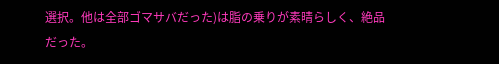選択。他は全部ゴマサバだった)は脂の乗りが素晴らしく、絶品だった。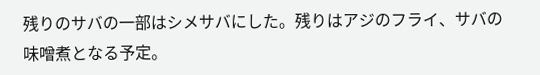残りのサバの一部はシメサバにした。残りはアジのフライ、サバの味噌煮となる予定。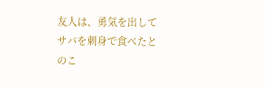友人は、勇気を出してサバを刺身で食べたとのこ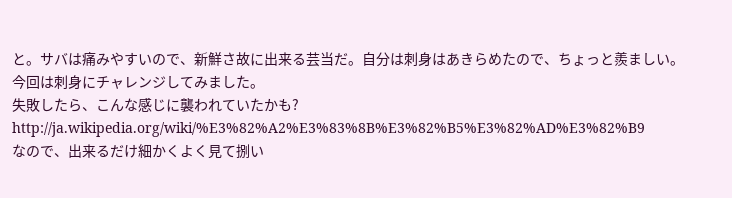と。サバは痛みやすいので、新鮮さ故に出来る芸当だ。自分は刺身はあきらめたので、ちょっと羨ましい。
今回は刺身にチャレンジしてみました。
失敗したら、こんな感じに襲われていたかも?
http://ja.wikipedia.org/wiki/%E3%82%A2%E3%83%8B%E3%82%B5%E3%82%AD%E3%82%B9
なので、出来るだけ細かくよく見て捌い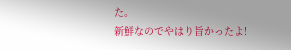た。
新鮮なのでやはり旨かったよ!